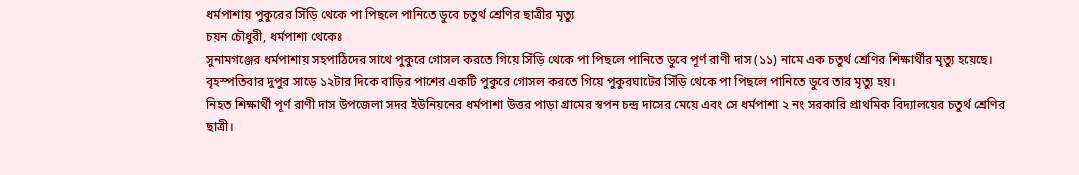ধর্মপাশায় পুকুরের সিঁড়ি থেকে পা পিছলে পানিতে ডুবে চতুর্থ শ্রেণির ছাত্রীর মৃত্যু
চয়ন চৌধুরী, ধর্মপাশা থেকেঃ
সুনামগঞ্জের ধর্মপাশায় সহপাঠিদের সাথে পুকুরে গোসল করতে গিয়ে সিঁড়ি থেকে পা পিছলে পানিতে ডুবে পূর্ণ রাণী দাস (১১) নামে এক চতুর্থ শ্রেণির শিক্ষার্থীর মৃত্যু হয়েছে।
বৃহস্পতিবার দুপুর সাড়ে ১২টার দিকে বাড়ির পাশের একটি পুকুরে গোসল করতে গিয়ে পুকুরঘাটের সিঁড়ি থেকে পা পিছলে পানিতে ডুবে তার মৃত্যু হয়।
নিহত শিক্ষার্থী পূর্ণ রাণী দাস উপজেলা সদর ইউনিয়নের ধর্মপাশা উত্তর পাড়া গ্রামের স্বপন চন্দ্র দাসের মেয়ে এবং সে ধর্মপাশা ২ নং সরকারি প্রাথমিক বিদ্যালয়ের চতুর্থ শ্রেণির ছাত্রী।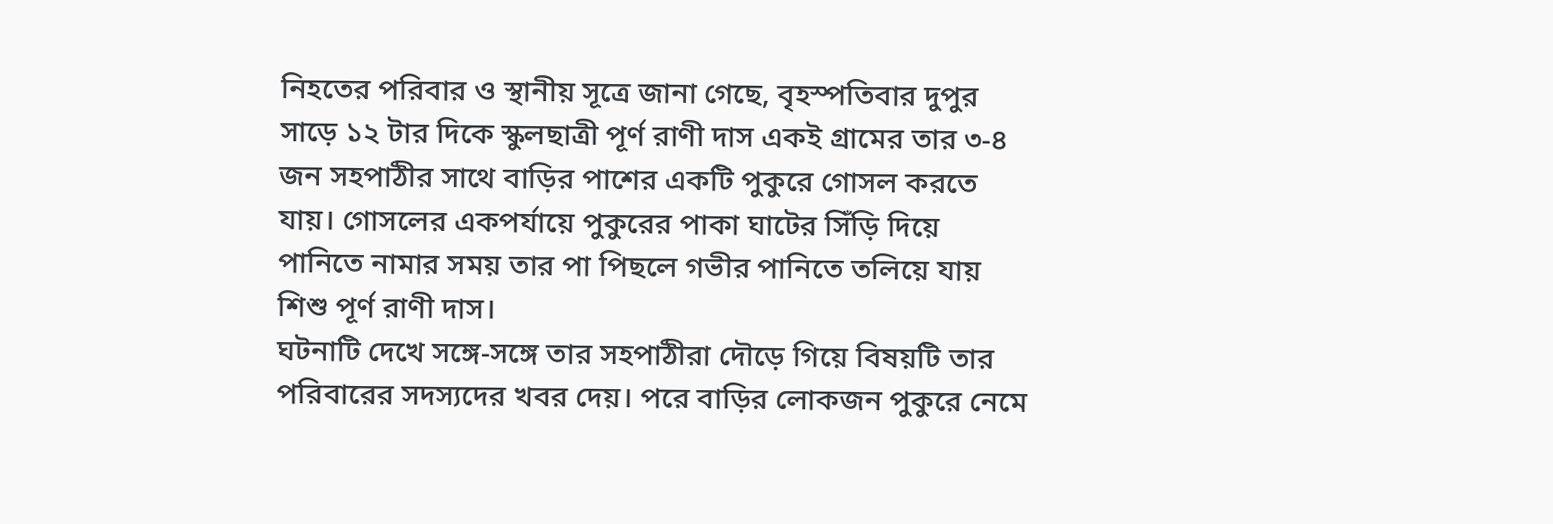নিহতের পরিবার ও স্থানীয় সূত্রে জানা গেছে, বৃহস্পতিবার দুপুর সাড়ে ১২ টার দিকে স্কুলছাত্রী পূর্ণ রাণী দাস একই গ্রামের তার ৩-৪ জন সহপাঠীর সাথে বাড়ির পাশের একটি পুকুরে গোসল করতে যায়। গোসলের একপর্যায়ে পুকুরের পাকা ঘাটের সিঁড়ি দিয়ে পানিতে নামার সময় তার পা পিছলে গভীর পানিতে তলিয়ে যায় শিশু পূর্ণ রাণী দাস।
ঘটনাটি দেখে সঙ্গে-সঙ্গে তার সহপাঠীরা দৌড়ে গিয়ে বিষয়টি তার পরিবারের সদস্যদের খবর দেয়। পরে বাড়ির লোকজন পুকুরে নেমে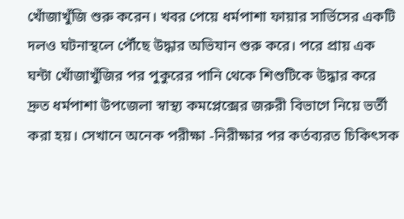খোঁজাখুঁজি শুরু করেন। খবর পেয়ে ধর্মপাশা ফায়ার সার্ভিসের একটি দলও ঘটনাস্থলে পৌঁছে উদ্ধার অভিযান শুরু করে। পরে প্রায় এক ঘন্টা খোঁজাখুঁজির পর পুকুরের পানি থেকে শিশুটিকে উদ্ধার করে
দ্রুত ধর্মপাশা উপজেলা স্বাস্থ্য কমপ্লেক্সের জরুরী বিভাগে নিয়ে ভর্তী করা হয়। সেখানে অনেক পরীক্ষা -নিরীক্ষার পর কর্তব্যরত চিকিৎসক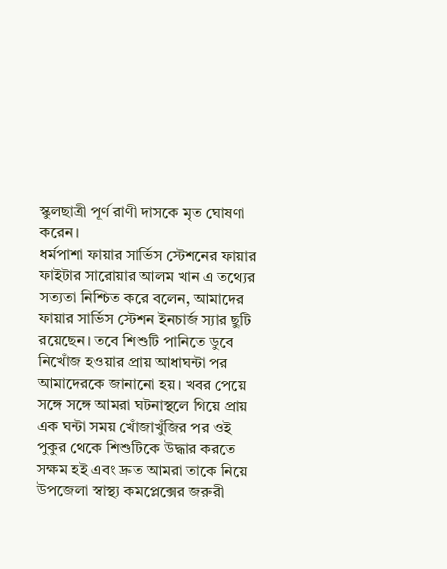স্কুলছাত্রী পূর্ণ রাণী দাসকে মৃত ঘোষণা করেন।
ধর্মপাশা ফায়ার সার্ভিস স্টেশনের ফায়ার ফাইটার সারোয়ার আলম খান এ তথ্যের সত্যতা নিশ্চিত করে বলেন, আমাদের ফায়ার সার্ভিস স্টেশন ইনচার্জ স্যার ছুটি রয়েছেন। তবে শিশুটি পানিতে ডুবে নিখোঁজ হওয়ার প্রায় আধাঘন্টা পর আমাদেরকে জানানো হয়। খবর পেয়ে সঙ্গে সঙ্গে আমরা ঘটনাস্থলে গিয়ে প্রায় এক ঘন্টা সময় খোঁজাখুঁজির পর ওই পুকুর থেকে শিশুটিকে উদ্ধার করতে সক্ষম হই এবং দ্রুত আমরা তাকে নিয়ে উপজেলা স্বাস্থ্য কমপ্লেক্সের জরুরী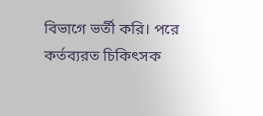বিভাগে ভর্তী করি। পরে কর্তব্যরত চিকিৎসক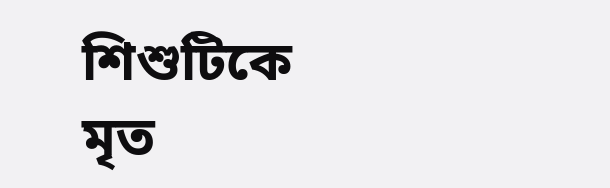শিশুটিকে মৃত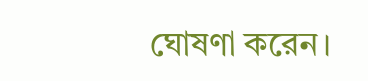ঘোষণা করেন।